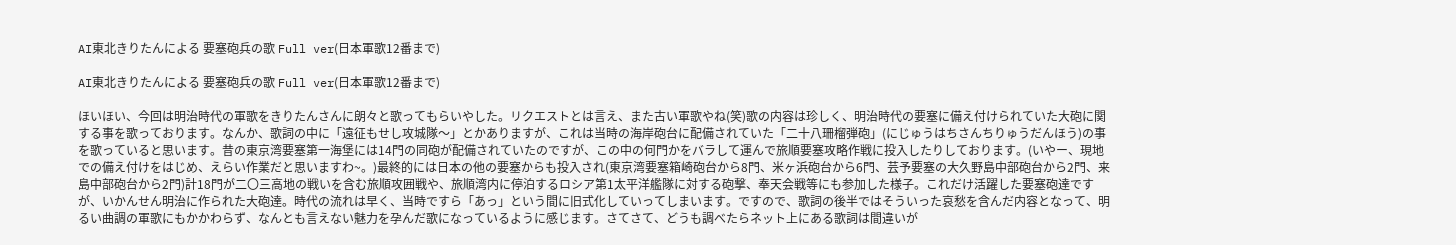AI東北きりたんによる 要塞砲兵の歌 Full ver(日本軍歌12番まで)

AI東北きりたんによる 要塞砲兵の歌 Full ver(日本軍歌12番まで)

ほいほい、今回は明治時代の軍歌をきりたんさんに朗々と歌ってもらいやした。リクエストとは言え、また古い軍歌やね(笑)歌の内容は珍しく、明治時代の要塞に備え付けられていた大砲に関する事を歌っております。なんか、歌詞の中に「遠征もせし攻城隊〜」とかありますが、これは当時の海岸砲台に配備されていた「二十八珊榴弾砲」(にじゅうはちさんちりゅうだんほう)の事を歌っていると思います。昔の東京湾要塞第一海堡には14門の同砲が配備されていたのですが、この中の何門かをバラして運んで旅順要塞攻略作戦に投入したりしております。(いやー、現地での備え付けをはじめ、えらい作業だと思いますわ~。)最終的には日本の他の要塞からも投入され(東京湾要塞箱崎砲台から8門、米ヶ浜砲台から6門、芸予要塞の大久野島中部砲台から2門、来島中部砲台から2門)計18門が二〇三高地の戦いを含む旅順攻囲戦や、旅順湾内に停泊するロシア第1太平洋艦隊に対する砲撃、奉天会戦等にも参加した様子。これだけ活躍した要塞砲達ですが、いかんせん明治に作られた大砲達。時代の流れは早く、当時ですら「あっ」という間に旧式化していってしまいます。ですので、歌詞の後半ではそういった哀愁を含んだ内容となって、明るい曲調の軍歌にもかかわらず、なんとも言えない魅力を孕んだ歌になっているように感じます。さてさて、どうも調べたらネット上にある歌詞は間違いが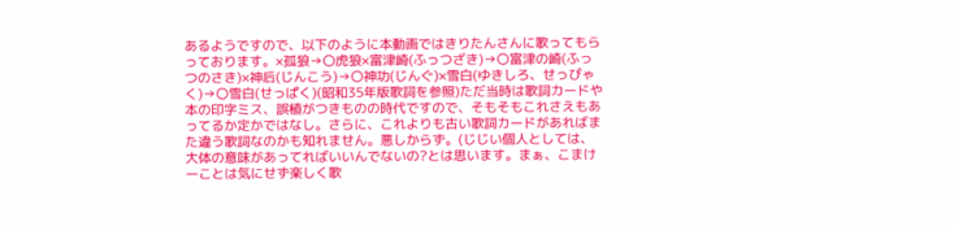あるようですので、以下のように本動画ではきりたんさんに歌ってもらっております。×孤狼→〇虎狼×富津崎(ふっつざき)→〇富津の崎(ふっつのさき)×神后(じんこう)→〇神功(じんぐ)×雪白(ゆきしろ、せっぴゃく)→〇雪白(せっぱく)(昭和35年版歌詞を参照)ただ当時は歌詞カードや本の印字ミス、誤植がつきものの時代ですので、そもそもこれさえもあってるか定かではなし。さらに、これよりも古い歌詞カードがあればまた違う歌詞なのかも知れません。悪しからず。(じじい個人としては、大体の意味があってればいいんでないの?とは思います。まぁ、こまけーことは気にせず楽しく歌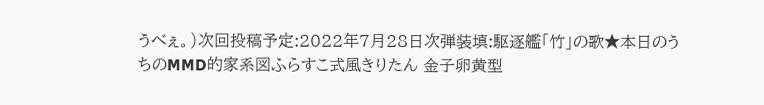うべぇ。)次回投稿予定:2022年7月28日次弾装填:駆逐艦「竹」の歌★本日のうちのMMD的家系図ふらすこ式風きりたん 金子卵黄型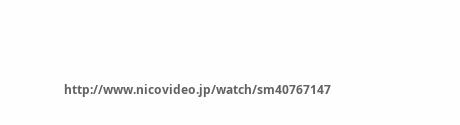http://www.nicovideo.jp/watch/sm40767147